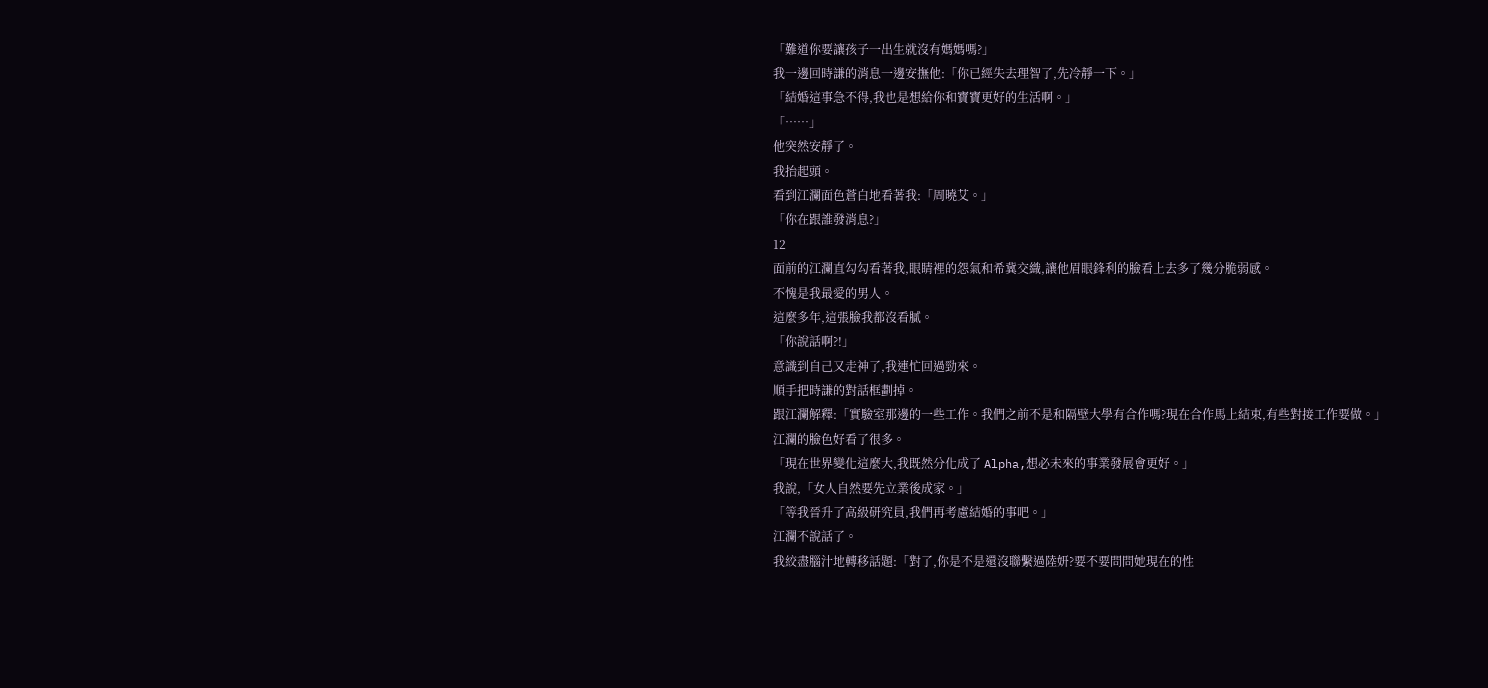「難道你要讓孩子一出生就沒有媽媽嗎?」
我一邊回時謙的消息一邊安撫他:「你已經失去理智了,先冷靜一下。」
「結婚這事急不得,我也是想給你和寶寶更好的生活啊。」
「……」
他突然安靜了。
我抬起頭。
看到江瀾面色蒼白地看著我:「周曉艾。」
「你在跟誰發消息?」
12
面前的江瀾直勾勾看著我,眼睛裡的怨氣和希冀交織,讓他眉眼鋒利的臉看上去多了幾分脆弱感。
不愧是我最愛的男人。
這麼多年,這張臉我都沒看膩。
「你說話啊?!」
意識到自己又走神了,我連忙回過勁來。
順手把時謙的對話框劃掉。
跟江瀾解釋:「實驗室那邊的一些工作。我們之前不是和隔壁大學有合作嗎?現在合作馬上結束,有些對接工作要做。」
江瀾的臉色好看了很多。
「現在世界變化這麼大,我既然分化成了 Alpha,想必未來的事業發展會更好。」
我說,「女人自然要先立業後成家。」
「等我晉升了高級研究員,我們再考慮結婚的事吧。」
江瀾不說話了。
我絞盡腦汁地轉移話題:「對了,你是不是還沒聯繫過陸妍?要不要問問她現在的性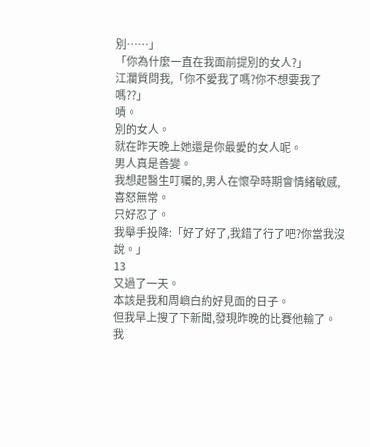別……」
「你為什麼一直在我面前提別的女人?」
江瀾質問我,「你不愛我了嗎?你不想要我了嗎??」
嘖。
別的女人。
就在昨天晚上她還是你最愛的女人呢。
男人真是善變。
我想起醫生叮囑的,男人在懷孕時期會情緒敏感,喜怒無常。
只好忍了。
我舉手投降:「好了好了,我錯了行了吧?你當我沒說。」
13
又過了一天。
本該是我和周嶼白約好見面的日子。
但我早上搜了下新聞,發現昨晚的比賽他輸了。
我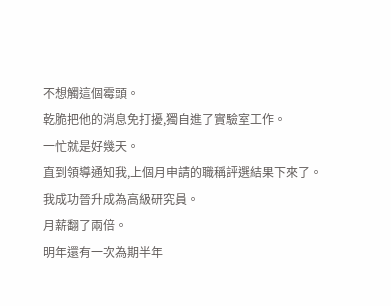不想觸這個霉頭。
乾脆把他的消息免打擾,獨自進了實驗室工作。
一忙就是好幾天。
直到領導通知我,上個月申請的職稱評選結果下來了。
我成功晉升成為高級研究員。
月薪翻了兩倍。
明年還有一次為期半年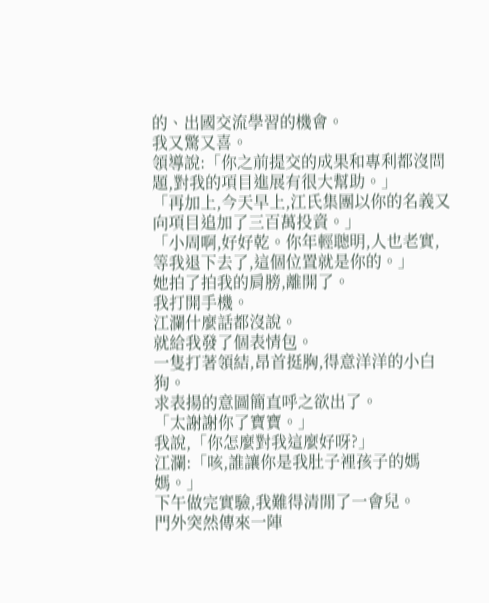的、出國交流學習的機會。
我又驚又喜。
領導說:「你之前提交的成果和專利都沒問題,對我的項目進展有很大幫助。」
「再加上,今天早上,江氏集團以你的名義又向項目追加了三百萬投資。」
「小周啊,好好乾。你年輕聰明,人也老實,等我退下去了,這個位置就是你的。」
她拍了拍我的肩膀,離開了。
我打開手機。
江瀾什麼話都沒說。
就給我發了個表情包。
一隻打著領結,昂首挺胸,得意洋洋的小白狗。
求表揚的意圖簡直呼之欲出了。
「太謝謝你了寶寶。」
我說,「你怎麼對我這麼好呀?」
江瀾:「咳,誰讓你是我肚子裡孩子的媽媽。」
下午做完實驗,我難得清閒了一會兒。
門外突然傳來一陣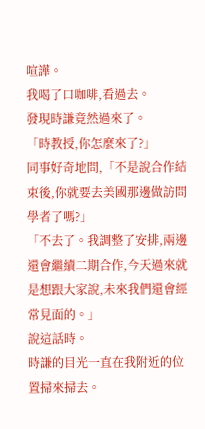喧譁。
我喝了口咖啡,看過去。
發現時謙竟然過來了。
「時教授,你怎麼來了?」
同事好奇地問,「不是說合作結束後,你就要去美國那邊做訪問學者了嗎?」
「不去了。我調整了安排,兩邊還會繼續二期合作,今天過來就是想跟大家說,未來我們還會經常見面的。」
說這話時。
時謙的目光一直在我附近的位置掃來掃去。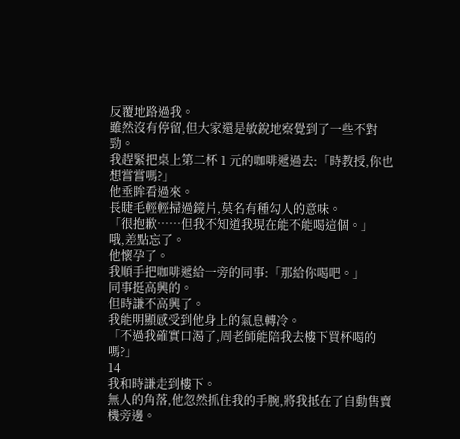反覆地路過我。
雖然沒有停留,但大家還是敏銳地察覺到了一些不對勁。
我趕緊把桌上第二杯 1 元的咖啡遞過去:「時教授,你也想嘗嘗嗎?」
他垂眸看過來。
長睫毛輕輕掃過鏡片,莫名有種勾人的意味。
「很抱歉……但我不知道我現在能不能喝這個。」
哦,差點忘了。
他懷孕了。
我順手把咖啡遞給一旁的同事:「那給你喝吧。」
同事挺高興的。
但時謙不高興了。
我能明顯感受到他身上的氣息轉冷。
「不過我確實口渴了,周老師能陪我去樓下買杯喝的嗎?」
14
我和時謙走到樓下。
無人的角落,他忽然抓住我的手腕,將我抵在了自動售賣機旁邊。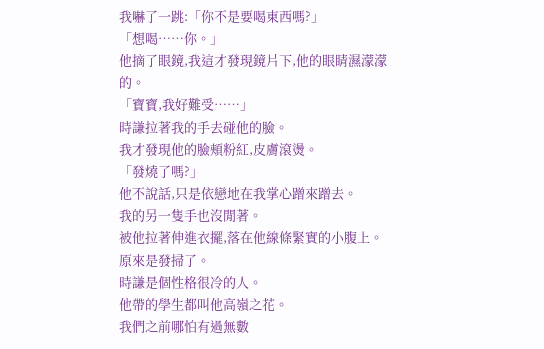我嚇了一跳:「你不是要喝東西嗎?」
「想喝……你。」
他摘了眼鏡,我這才發現鏡片下,他的眼睛濕濛濛的。
「寶寶,我好難受……」
時謙拉著我的手去碰他的臉。
我才發現他的臉頰粉紅,皮膚滾燙。
「發燒了嗎?」
他不說話,只是依戀地在我掌心蹭來蹭去。
我的另一隻手也沒閒著。
被他拉著伸進衣擺,落在他線條緊實的小腹上。
原來是發掃了。
時謙是個性格很冷的人。
他帶的學生都叫他高嶺之花。
我們之前哪怕有過無數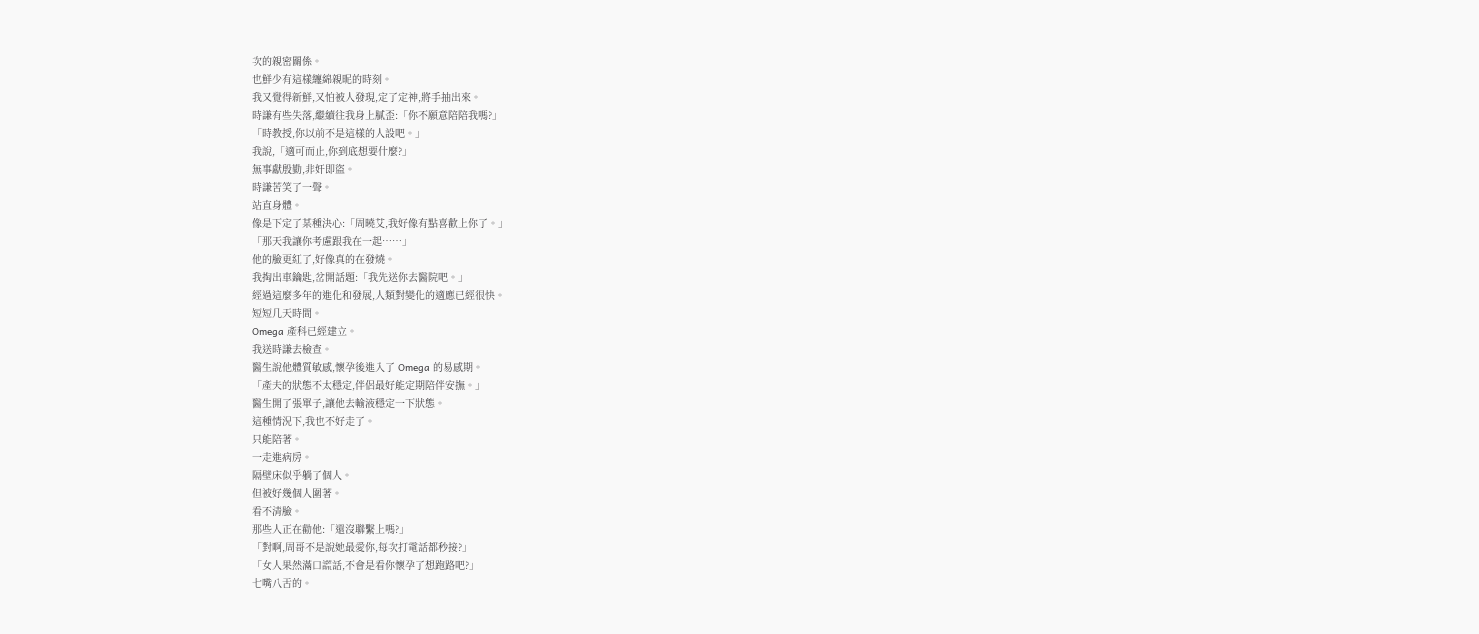次的親密關係。
也鮮少有這樣纏綿親昵的時刻。
我又覺得新鮮,又怕被人發現,定了定神,將手抽出來。
時謙有些失落,繼續往我身上膩歪:「你不願意陪陪我嗎?」
「時教授,你以前不是這樣的人設吧。」
我說,「適可而止,你到底想要什麼?」
無事獻殷勤,非奸即盜。
時謙苦笑了一聲。
站直身體。
像是下定了某種決心:「周曉艾,我好像有點喜歡上你了。」
「那天我讓你考慮跟我在一起……」
他的臉更紅了,好像真的在發燒。
我掏出車鑰匙,岔開話題:「我先送你去醫院吧。」
經過這麼多年的進化和發展,人類對變化的適應已經很快。
短短几天時間。
Omega 產科已經建立。
我送時謙去檢查。
醫生說他體質敏感,懷孕後進入了 Omega 的易感期。
「產夫的狀態不太穩定,伴侶最好能定期陪伴安撫。」
醫生開了張單子,讓他去輸液穩定一下狀態。
這種情況下,我也不好走了。
只能陪著。
一走進病房。
隔壁床似乎躺了個人。
但被好幾個人圍著。
看不清臉。
那些人正在勸他:「還沒聯繫上嗎?」
「對啊,周哥不是說她最愛你,每次打電話都秒接?」
「女人果然滿口謊話,不會是看你懷孕了想跑路吧?」
七嘴八舌的。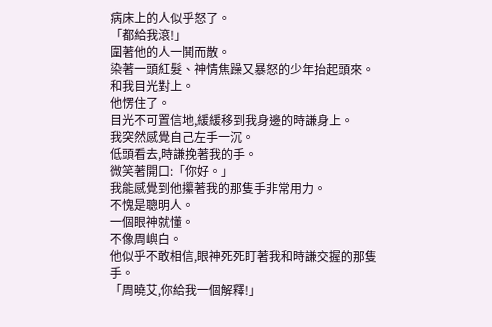病床上的人似乎怒了。
「都給我滾!」
圍著他的人一鬨而散。
染著一頭紅髮、神情焦躁又暴怒的少年抬起頭來。
和我目光對上。
他愣住了。
目光不可置信地,緩緩移到我身邊的時謙身上。
我突然感覺自己左手一沉。
低頭看去,時謙挽著我的手。
微笑著開口:「你好。」
我能感覺到他攥著我的那隻手非常用力。
不愧是聰明人。
一個眼神就懂。
不像周嶼白。
他似乎不敢相信,眼神死死盯著我和時謙交握的那隻手。
「周曉艾,你給我一個解釋!」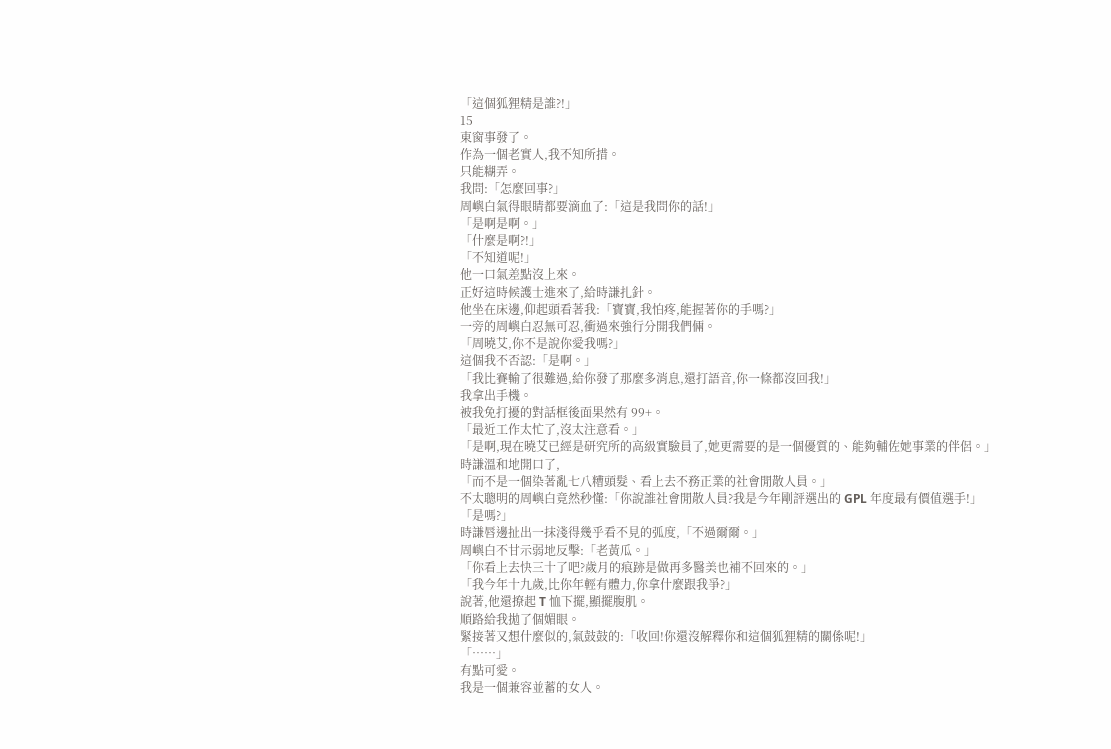「這個狐狸精是誰?!」
15
東窗事發了。
作為一個老實人,我不知所措。
只能糊弄。
我問:「怎麼回事?」
周嶼白氣得眼睛都要滴血了:「這是我問你的話!」
「是啊是啊。」
「什麼是啊?!」
「不知道呢!」
他一口氣差點沒上來。
正好這時候護士進來了,給時謙扎針。
他坐在床邊,仰起頭看著我:「寶寶,我怕疼,能握著你的手嗎?」
一旁的周嶼白忍無可忍,衝過來強行分開我們倆。
「周曉艾,你不是說你愛我嗎?」
這個我不否認:「是啊。」
「我比賽輸了很難過,給你發了那麼多消息,還打語音,你一條都沒回我!」
我拿出手機。
被我免打擾的對話框後面果然有 99+。
「最近工作太忙了,沒太注意看。」
「是啊,現在曉艾已經是研究所的高級實驗員了,她更需要的是一個優質的、能夠輔佐她事業的伴侶。」
時謙溫和地開口了,
「而不是一個染著亂七八糟頭髮、看上去不務正業的社會閒散人員。」
不太聰明的周嶼白竟然秒懂:「你說誰社會閒散人員?我是今年剛評選出的 GPL 年度最有價值選手!」
「是嗎?」
時謙唇邊扯出一抹淺得幾乎看不見的弧度,「不過爾爾。」
周嶼白不甘示弱地反擊:「老黃瓜。」
「你看上去快三十了吧?歲月的痕跡是做再多醫美也補不回來的。」
「我今年十九歲,比你年輕有體力,你拿什麼跟我爭?」
說著,他還撩起 T 恤下擺,顯擺腹肌。
順路給我拋了個媚眼。
緊接著又想什麼似的,氣鼓鼓的:「收回!你還沒解釋你和這個狐狸精的關係呢!」
「……」
有點可愛。
我是一個兼容並蓄的女人。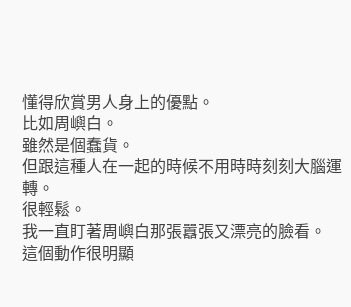懂得欣賞男人身上的優點。
比如周嶼白。
雖然是個蠢貨。
但跟這種人在一起的時候不用時時刻刻大腦運轉。
很輕鬆。
我一直盯著周嶼白那張囂張又漂亮的臉看。
這個動作很明顯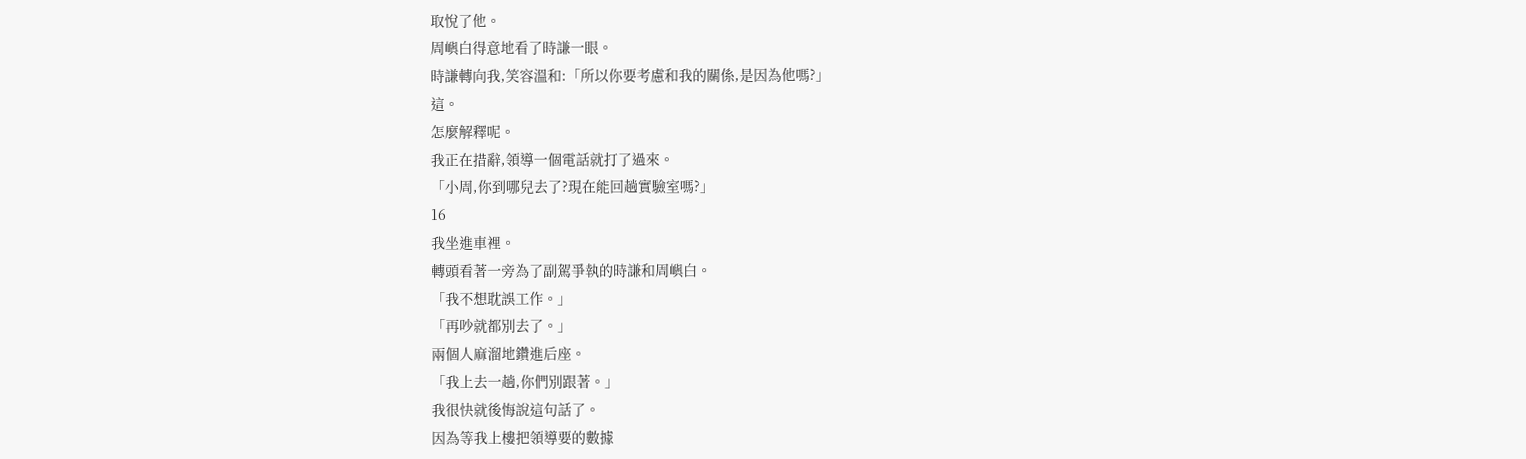取悅了他。
周嶼白得意地看了時謙一眼。
時謙轉向我,笑容溫和:「所以你要考慮和我的關係,是因為他嗎?」
這。
怎麼解釋呢。
我正在措辭,領導一個電話就打了過來。
「小周,你到哪兒去了?現在能回趟實驗室嗎?」
16
我坐進車裡。
轉頭看著一旁為了副駕爭執的時謙和周嶼白。
「我不想耽誤工作。」
「再吵就都別去了。」
兩個人麻溜地鑽進后座。
「我上去一趟,你們別跟著。」
我很快就後悔說這句話了。
因為等我上樓把領導要的數據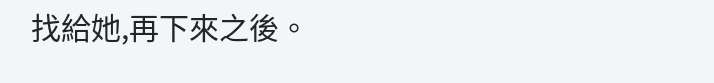找給她,再下來之後。